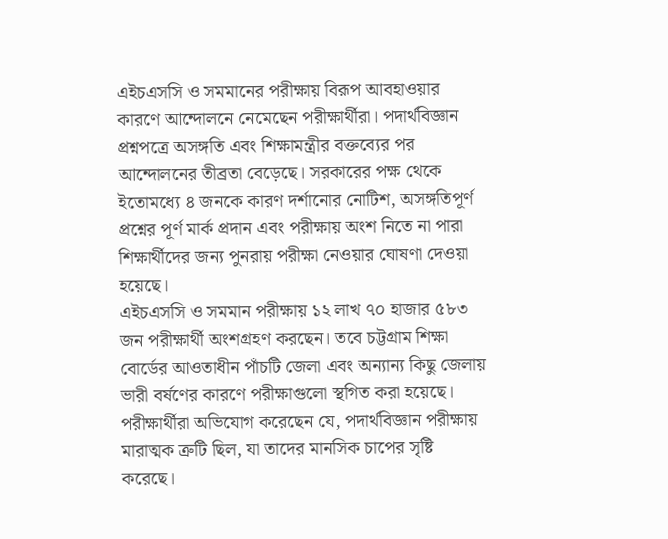এইচএসসি ও সমমানের পরীক্ষায় বিরূপ আবহাওয়ার কারণে আন্দোলনে নেমেছেন পরীক্ষার্থীরা। পদার্থবিজ্ঞান প্রশ্নপত্রে অসঙ্গতি এবং শিক্ষামন্ত্রীর বক্তব্যের পর আন্দোলনের তীব্রতা বেড়েছে। সরকারের পক্ষ থেকে ইতোমধ্যে ৪ জনকে কারণ দর্শানোর নোটিশ, অসঙ্গতিপূর্ণ প্রশ্নের পূর্ণ মার্ক প্রদান এবং পরীক্ষায় অংশ নিতে না পারা শিক্ষার্থীদের জন্য পুনরায় পরীক্ষা নেওয়ার ঘোষণা দেওয়া হয়েছে।
এইচএসসি ও সমমান পরীক্ষায় ১২ লাখ ৭০ হাজার ৫৮৩ জন পরীক্ষার্থী অংশগ্রহণ করছেন। তবে চট্টগ্রাম শিক্ষা বোর্ডের আওতাধীন পাঁচটি জেলা এবং অন্যান্য কিছু জেলায় ভারী বর্ষণের কারণে পরীক্ষাগুলো স্থগিত করা হয়েছে। পরীক্ষার্থীরা অভিযোগ করেছেন যে, পদার্থবিজ্ঞান পরীক্ষায় মারাত্মক ত্রুটি ছিল, যা তাদের মানসিক চাপের সৃষ্টি করেছে।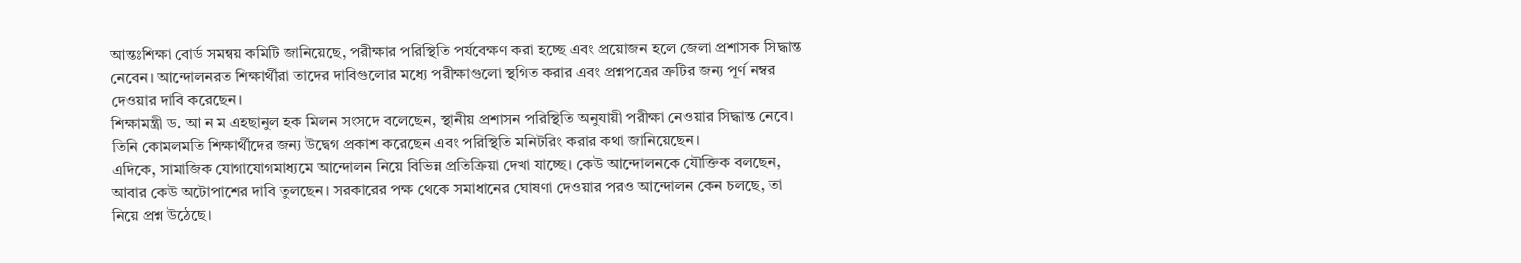আন্তঃশিক্ষা বোর্ড সমন্বয় কমিটি জানিয়েছে, পরীক্ষার পরিস্থিতি পর্যবেক্ষণ করা হচ্ছে এবং প্রয়োজন হলে জেলা প্রশাসক সিদ্ধান্ত নেবেন। আন্দোলনরত শিক্ষার্থীরা তাদের দাবিগুলোর মধ্যে পরীক্ষাগুলো স্থগিত করার এবং প্রশ্নপত্রের ত্রুটির জন্য পূর্ণ নম্বর দেওয়ার দাবি করেছেন।
শিক্ষামন্ত্রী ড. আ ন ম এহছানুল হক মিলন সংসদে বলেছেন, স্থানীয় প্রশাসন পরিস্থিতি অনুযায়ী পরীক্ষা নেওয়ার সিদ্ধান্ত নেবে। তিনি কোমলমতি শিক্ষার্থীদের জন্য উদ্বেগ প্রকাশ করেছেন এবং পরিস্থিতি মনিটরিং করার কথা জানিয়েছেন।
এদিকে, সামাজিক যোগাযোগমাধ্যমে আন্দোলন নিয়ে বিভিন্ন প্রতিক্রিয়া দেখা যাচ্ছে। কেউ আন্দোলনকে যৌক্তিক বলছেন, আবার কেউ অটোপাশের দাবি তুলছেন। সরকারের পক্ষ থেকে সমাধানের ঘোষণা দেওয়ার পরও আন্দোলন কেন চলছে, তা নিয়ে প্রশ্ন উঠেছে।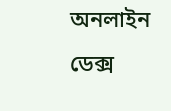অনলাইন ডেক্স